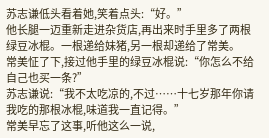苏志谦低头看着她,笑着点头:“好。”
他长腿一迈重新走进杂货店,再出来时手里多了两根绿豆冰棍。一根递给妹猪,另一根却递给了常美。
常美怔了下,接过他手里的绿豆冰棍说:“你怎么不给自己也买一条?”
苏志谦说:“我不太吃凉的,不过……十七岁那年你请我吃的那根冰棍,味道我一直记得。”
常美早忘了这事,听他这么一说,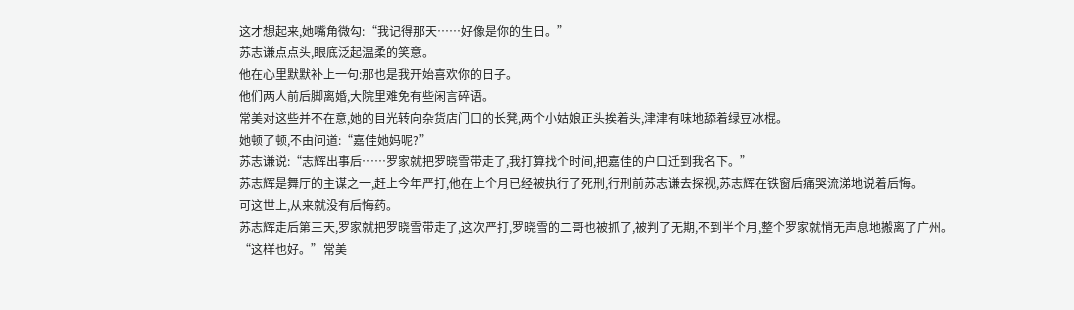这才想起来,她嘴角微勾:“我记得那天……好像是你的生日。”
苏志谦点点头,眼底泛起温柔的笑意。
他在心里默默补上一句:那也是我开始喜欢你的日子。
他们两人前后脚离婚,大院里难免有些闲言碎语。
常美对这些并不在意,她的目光转向杂货店门口的长凳,两个小姑娘正头挨着头,津津有味地舔着绿豆冰棍。
她顿了顿,不由问道:“嘉佳她妈呢?”
苏志谦说:“志辉出事后……罗家就把罗晓雪带走了,我打算找个时间,把嘉佳的户口迁到我名下。”
苏志辉是舞厅的主谋之一,赶上今年严打,他在上个月已经被执行了死刑,行刑前苏志谦去探视,苏志辉在铁窗后痛哭流涕地说着后悔。
可这世上,从来就没有后悔药。
苏志辉走后第三天,罗家就把罗晓雪带走了,这次严打,罗晓雪的二哥也被抓了,被判了无期,不到半个月,整个罗家就悄无声息地搬离了广州。
“这样也好。”常美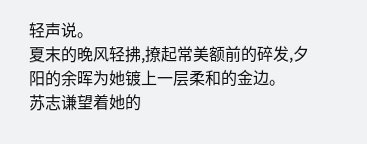轻声说。
夏末的晚风轻拂,撩起常美额前的碎发,夕阳的余晖为她镀上一层柔和的金边。
苏志谦望着她的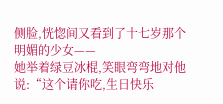侧脸,恍惚间又看到了十七岁那个明媚的少女——
她举着绿豆冰棍,笑眼弯弯地对他说:“这个请你吃,生日快乐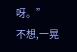呀。”
不想,一晃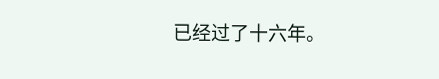已经过了十六年。